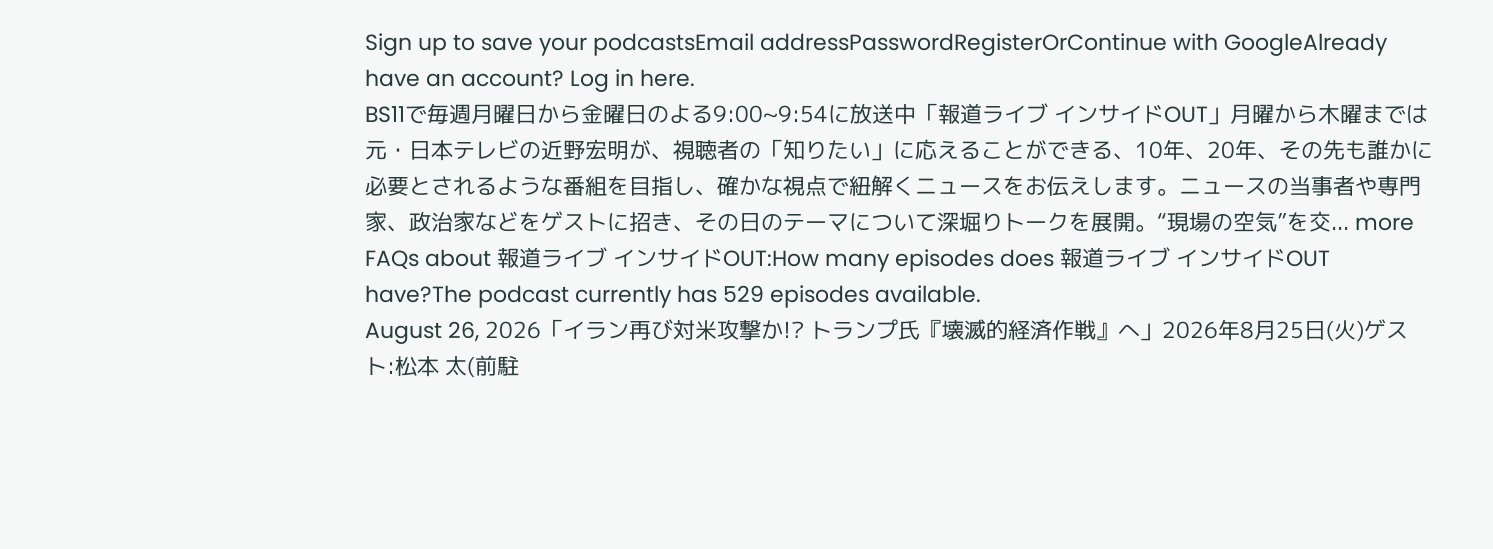Sign up to save your podcastsEmail addressPasswordRegisterOrContinue with GoogleAlready have an account? Log in here.
BS11で毎週月曜日から金曜日のよる9:00~9:54に放送中「報道ライブ インサイドOUT」月曜から木曜までは元・日本テレビの近野宏明が、視聴者の「知りたい」に応えることができる、10年、20年、その先も誰かに必要とされるような番組を目指し、確かな視点で紐解くニュースをお伝えします。ニュースの当事者や専門家、政治家などをゲストに招き、その日のテーマについて深堀りトークを展開。“現場の空気”を交... more
FAQs about 報道ライブ インサイドOUT:How many episodes does 報道ライブ インサイドOUT have?The podcast currently has 529 episodes available.
August 26, 2026「イラン再び対米攻撃か!? トランプ氏『壊滅的経済作戦』へ」2026年8月25日(火)ゲスト:松本 太(前駐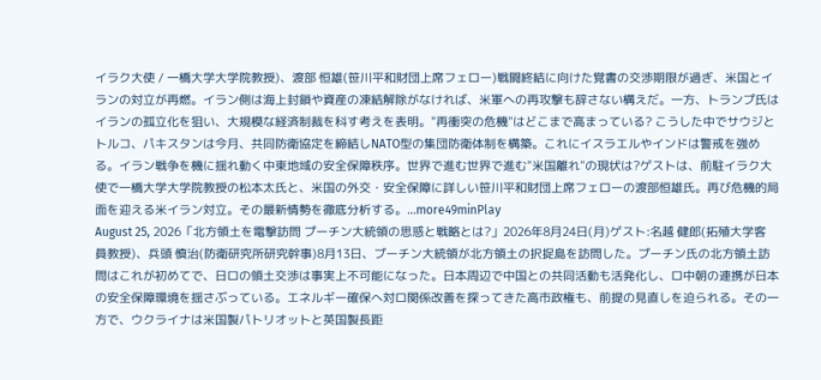イラク大使 / 一橋大学大学院教授)、渡部 恒雄(笹川平和財団上席フェロー)戦闘終結に向けた覚書の交渉期限が過ぎ、米国とイランの対立が再燃。イラン側は海上封鎖や資産の凍結解除がなければ、米軍への再攻撃も辞さない構えだ。一方、トランプ氏はイランの孤立化を狙い、大規模な経済制裁を科す考えを表明。"再衝突の危機"はどこまで高まっている? こうした中でサウジとトルコ、パキスタンは今月、共同防衛協定を締結しNATO型の集団防衛体制を構築。これにイスラエルやインドは警戒を強める。イラン戦争を機に揺れ動く中東地域の安全保障秩序。世界で進む世界で進む"米国離れ"の現状は?ゲストは、前駐イラク大使で一橋大学大学院教授の松本太氏と、米国の外交・安全保障に詳しい笹川平和財団上席フェローの渡部恒雄氏。再び危機的局面を迎える米イラン対立。その最新情勢を徹底分析する。...more49minPlay
August 25, 2026「北方領土を電撃訪問 プーチン大統領の思惑と戦略とは?」2026年8月24日(月)ゲスト:名越 健郎(拓殖大学客員教授)、兵頭 慎治(防衛研究所研究幹事)8月13日、プーチン大統領が北方領土の択捉島を訪問した。プーチン氏の北方領土訪問はこれが初めてで、日ロの領土交渉は事実上不可能になった。日本周辺で中国との共同活動も活発化し、ロ中朝の連携が日本の安全保障環境を揺さぶっている。エネルギー確保へ対ロ関係改善を探ってきた高市政権も、前提の見直しを迫られる。その一方で、ウクライナは米国製パトリオットと英国製長距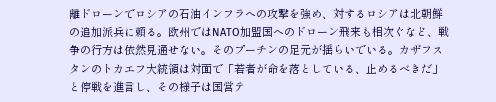離ドローンでロシアの石油インフラへの攻撃を強め、対するロシアは北朝鮮の追加派兵に頼る。欧州ではNATO加盟国へのドローン飛来も相次ぐなど、戦争の行方は依然見通せない。そのプーチンの足元が揺らいでいる。カザフスタンのトカエフ大統領は対面で「若者が命を落としている、止めるべきだ」と停戦を進言し、その様子は国営テ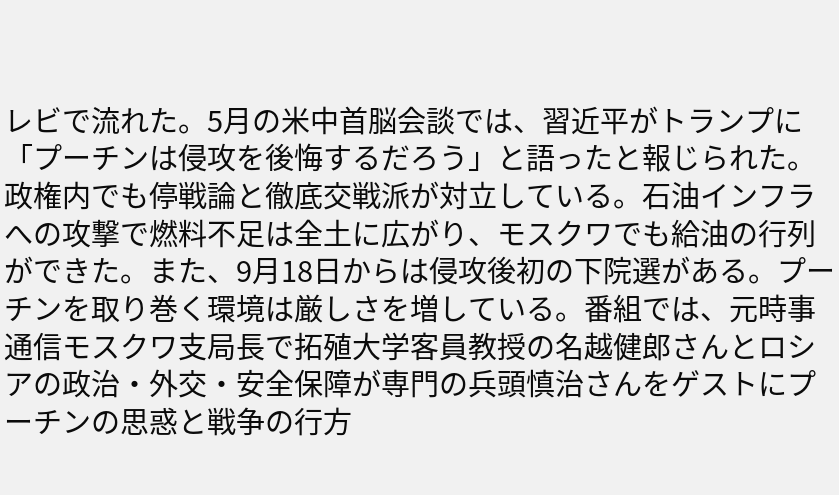レビで流れた。5月の米中首脳会談では、習近平がトランプに「プーチンは侵攻を後悔するだろう」と語ったと報じられた。政権内でも停戦論と徹底交戦派が対立している。石油インフラへの攻撃で燃料不足は全土に広がり、モスクワでも給油の行列ができた。また、9月18日からは侵攻後初の下院選がある。プーチンを取り巻く環境は厳しさを増している。番組では、元時事通信モスクワ支局長で拓殖大学客員教授の名越健郎さんとロシアの政治・外交・安全保障が専門の兵頭慎治さんをゲストにプーチンの思惑と戦争の行方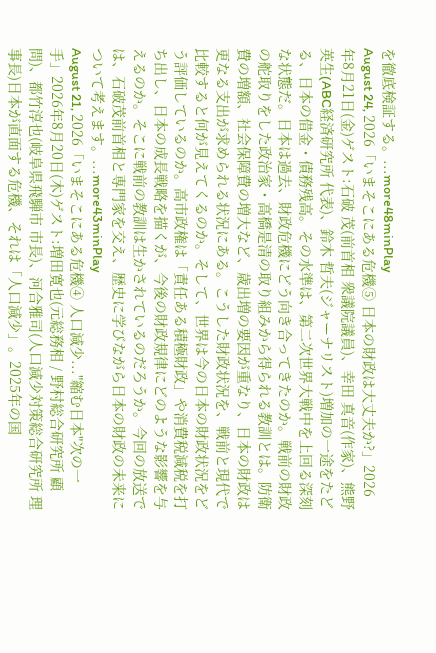を徹底検証する。...more48minPlay
August 24, 2026「いまそこにある危機⑤ 日本の財政は大丈夫か?」2026年8月21日(金)ゲスト:石破 茂(前首相 衆議院議員)、幸田 真音(作家)、熊野 英生(ABC経済研究所 代表)、鈴木 哲夫(ジャーナリスト)増加の一途をたどる、日本の借金・債務残高。その水準は、第二次世界大戦中を上回る深刻な状態だ。日本は過去、財政危機にどう向き合ってきたのか。戦前の財政の舵取りをした政治家・高橋是清の取り組みから得られる教訓とは。防衛費の増額、社会保障費の増大など、歳出増の要因が重なり、日本の財政は更なる支出が求められる状況にある。こうした財政状況を、戦前と現代で比較すると何が見えてくるのか。そして、世界は今の日本の財政状況をどう評価しているのか。高市政権は「責任ある積極財政」や消費税減税を打ち出し、日本の成長戦略を描くが、今後の財政規律にどのような影響を与えるのか。そこに戦前の教訓は生かされているのだろうか。今回の放送では、石破茂前首相と専門家を交え、歴史に学びながら日本の財政の未来について考えます。...more43minPlay
August 21, 2026「いまそこにある危機④ 人口減少..."縮む日本"次の一手」2026年8月20日(木)ゲスト:増田寛也(元総務相 / 野村総合研究所 顧問)、都竹淳也(岐阜県飛騨市 市長)、河合雅司(人口減少対策総合研究所 理事長)日本が直面する危機、それは「人口減少」。2025年の国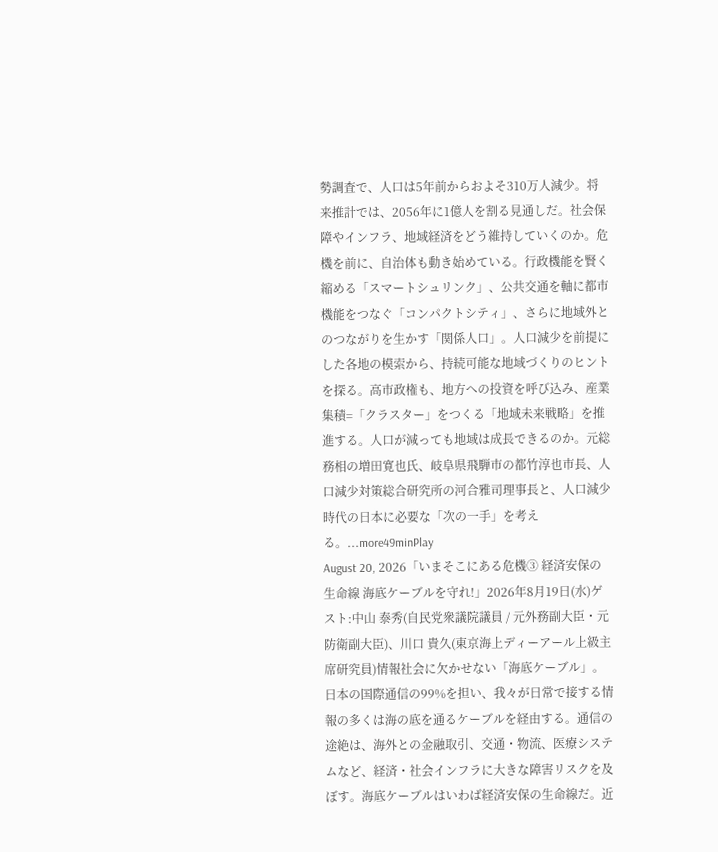勢調査で、人口は5年前からおよそ310万人減少。将来推計では、2056年に1億人を割る見通しだ。社会保障やインフラ、地域経済をどう維持していくのか。危機を前に、自治体も動き始めている。行政機能を賢く縮める「スマートシュリンク」、公共交通を軸に都市機能をつなぐ「コンパクトシティ」、さらに地域外とのつながりを生かす「関係人口」。人口減少を前提にした各地の模索から、持続可能な地域づくりのヒントを探る。高市政権も、地方への投資を呼び込み、産業集積=「クラスター」をつくる「地域未来戦略」を推進する。人口が減っても地域は成長できるのか。元総務相の増田寛也氏、岐阜県飛騨市の都竹淳也市長、人口減少対策総合研究所の河合雅司理事長と、人口減少時代の日本に必要な「次の一手」を考える。...more49minPlay
August 20, 2026「いまそこにある危機③ 経済安保の生命線 海底ケーブルを守れ!」2026年8月19日(水)ゲスト:中山 泰秀(自民党衆議院議員 / 元外務副大臣・元防衛副大臣)、川口 貴久(東京海上ディーアール上級主席研究員)情報社会に欠かせない「海底ケーブル」。日本の国際通信の99%を担い、我々が日常で接する情報の多くは海の底を通るケーブルを経由する。通信の途絶は、海外との金融取引、交通・物流、医療システムなど、経済・社会インフラに大きな障害リスクを及ぼす。海底ケーブルはいわば経済安保の生命線だ。近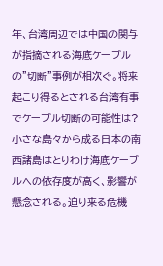年、台湾周辺では中国の関与が指摘される海底ケーブルの"切断"事例が相次ぐ。将来起こり得るとされる台湾有事でケーブル切断の可能性は?小さな島々から成る日本の南西諸島はとりわけ海底ケーブルへの依存度が高く、影響が懸念される。迫り来る危機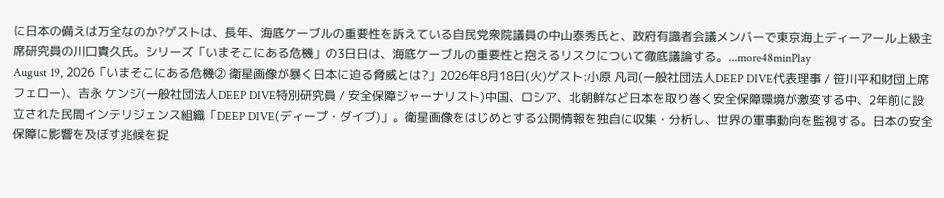に日本の備えは万全なのか?ゲストは、長年、海底ケーブルの重要性を訴えている自民党衆院議員の中山泰秀氏と、政府有識者会議メンバーで東京海上ディーアール上級主席研究員の川口貴久氏。シリーズ「いまそこにある危機」の3日日は、海底ケーブルの重要性と抱えるリスクについて徹底議論する。...more48minPlay
August 19, 2026「いまそこにある危機➁ 衛星画像が暴く日本に迫る脅威とは?」2026年8月18日(火)ゲスト:小原 凡司(一般社団法人DEEP DIVE代表理事 / 笹川平和財団上席フェロー)、吉永 ケンジ(一般社団法人DEEP DIVE特別研究員 / 安全保障ジャーナリスト)中国、ロシア、北朝鮮など日本を取り巻く安全保障環境が激変する中、2年前に設立された民間インテリジェンス組織「DEEP DIVE(ディープ・ダイブ)」。衛星画像をはじめとする公開情報を独自に収集・分析し、世界の軍事動向を監視する。日本の安全保障に影響を及ぼす兆候を捉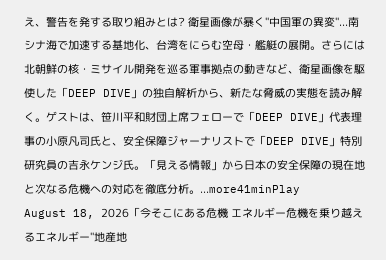え、警告を発する取り組みとは? 衛星画像が暴く"中国軍の異変"...南シナ海で加速する基地化、台湾をにらむ空母・艦艇の展開。さらには北朝鮮の核・ミサイル開発を巡る軍事拠点の動きなど、衛星画像を駆使した「DEEP DIVE」の独自解析から、新たな脅威の実態を読み解く。ゲストは、笹川平和財団上席フェローで「DEEP DIVE」代表理事の小原凡司氏と、安全保障ジャーナリストで「DEEP DIVE」特別研究員の吉永ケンジ氏。「見える情報」から日本の安全保障の現在地と次なる危機への対応を徹底分析。...more41minPlay
August 18, 2026「今そこにある危機 エネルギー危機を乗り越えるエネルギー"地産地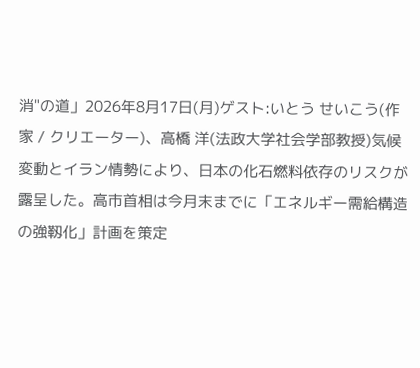消"の道」2026年8月17日(月)ゲスト:いとう せいこう(作家 / クリエーター)、高橋 洋(法政大学社会学部教授)気候変動とイラン情勢により、日本の化石燃料依存のリスクが露呈した。高市首相は今月末までに「エネルギー需給構造の強靱化」計画を策定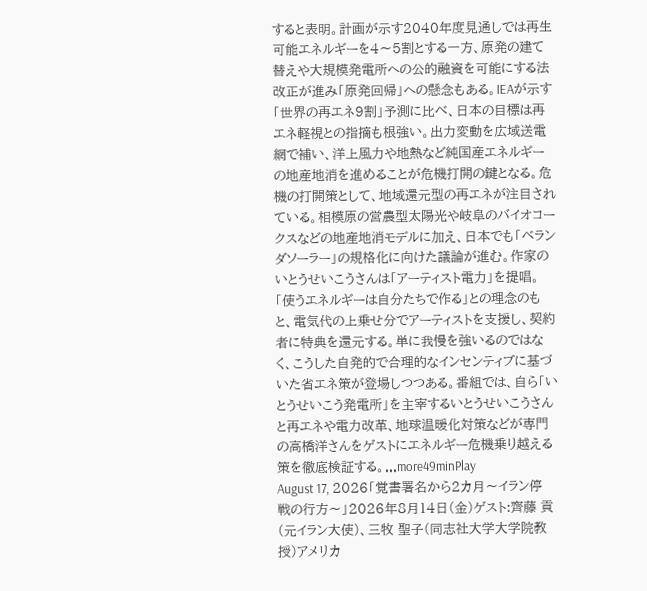すると表明。計画が示す2040年度見通しでは再生可能エネルギーを4〜5割とする一方、原発の建て替えや大規模発電所への公的融資を可能にする法改正が進み「原発回帰」への懸念もある。IEAが示す「世界の再エネ9割」予測に比べ、日本の目標は再エネ軽視との指摘も根強い。出力変動を広域送電網で補い、洋上風力や地熱など純国産エネルギーの地産地消を進めることが危機打開の鍵となる。危機の打開策として、地域還元型の再エネが注目されている。相模原の営農型太陽光や岐阜のバイオコークスなどの地産地消モデルに加え、日本でも「ベランダソーラー」の規格化に向けた議論が進む。作家のいとうせいこうさんは「アーティスト電力」を提唱。「使うエネルギーは自分たちで作る」との理念のもと、電気代の上乗せ分でアーティストを支援し、契約者に特典を還元する。単に我慢を強いるのではなく、こうした自発的で合理的なインセンティブに基づいた省エネ策が登場しつつある。番組では、自ら「いとうせいこう発電所」を主宰するいとうせいこうさんと再エネや電力改革、地球温暖化対策などが専門の高橋洋さんをゲストにエネルギー危機乗り越える策を徹底検証する。...more49minPlay
August 17, 2026「覚書署名から2カ月〜イラン停戦の行方〜」2026年8月14日(金)ゲスト:齊藤 貢(元イラン大使)、三牧 聖子(同志社大学大学院教授)アメリカ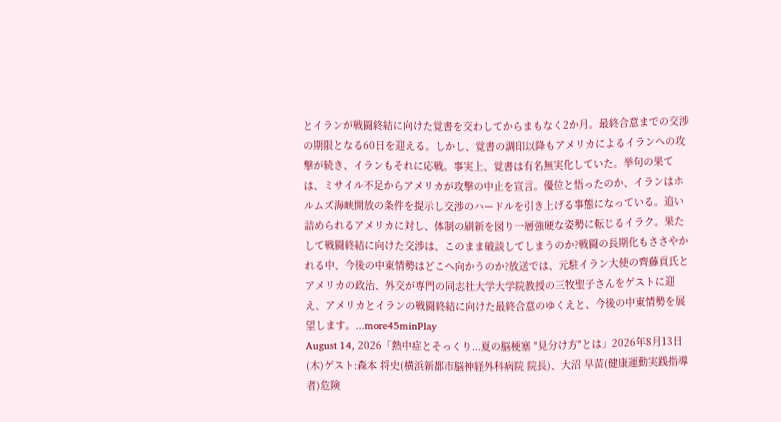とイランが戦闘終結に向けた覚書を交わしてからまもなく2か月。最終合意までの交渉の期限となる60日を迎える。しかし、覚書の調印以降もアメリカによるイランへの攻撃が続き、イランもそれに応戦。事実上、覚書は有名無実化していた。挙句の果ては、ミサイル不足からアメリカが攻撃の中止を宣言。優位と悟ったのか、イランはホルムズ海峡開放の条件を提示し交渉のハードルを引き上げる事態になっている。追い詰められるアメリカに対し、体制の刷新を図り一層強硬な姿勢に転じるイラク。果たして戦闘終結に向けた交渉は、このまま破談してしまうのか?戦闘の長期化もささやかれる中、今後の中東情勢はどこへ向かうのか?放送では、元駐イラン大使の齊藤貢氏とアメリカの政治、外交が専門の同志社大学大学院教授の三牧聖子さんをゲストに迎え、アメリカとイランの戦闘終結に向けた最終合意のゆくえと、今後の中東情勢を展望します。...more45minPlay
August 14, 2026「熱中症とそっくり...夏の脳梗塞 "見分け方"とは」2026年8月13日(木)ゲスト:森本 将史(横浜新都市脳神経外科病院 院長)、大沼 早苗(健康運動実践指導者)危険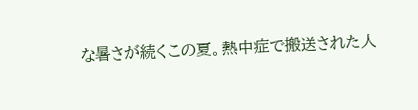な暑さが続くこの夏。熱中症で搬送された人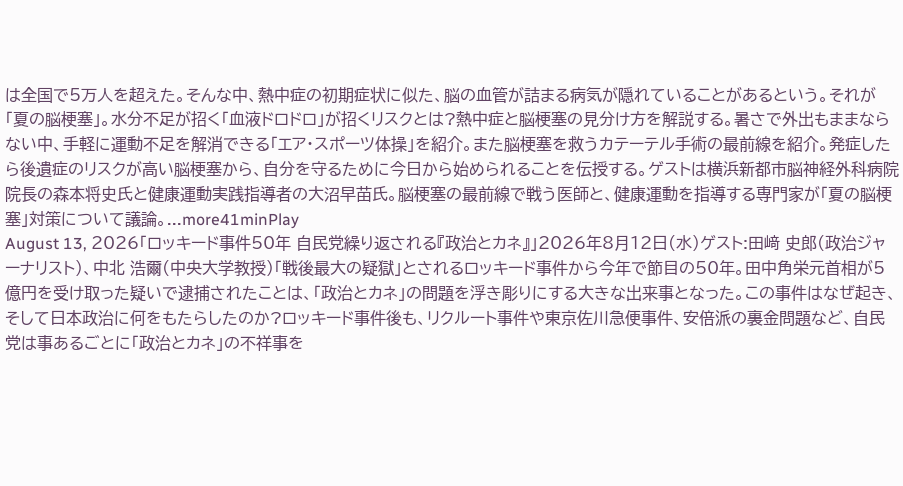は全国で5万人を超えた。そんな中、熱中症の初期症状に似た、脳の血管が詰まる病気が隠れていることがあるという。それが「夏の脳梗塞」。水分不足が招く「血液ドロドロ」が招くリスクとは?熱中症と脳梗塞の見分け方を解説する。暑さで外出もままならない中、手軽に運動不足を解消できる「エア・スポーツ体操」を紹介。また脳梗塞を救うカテーテル手術の最前線を紹介。発症したら後遺症のリスクが高い脳梗塞から、自分を守るために今日から始められることを伝授する。ゲストは横浜新都市脳神経外科病院院長の森本将史氏と健康運動実践指導者の大沼早苗氏。脳梗塞の最前線で戦う医師と、健康運動を指導する専門家が「夏の脳梗塞」対策について議論。...more41minPlay
August 13, 2026「ロッキード事件50年 自民党繰り返される『政治とカネ』」2026年8月12日(水)ゲスト:田﨑 史郎(政治ジャーナリスト)、中北 浩爾(中央大学教授)「戦後最大の疑獄」とされるロッキード事件から今年で節目の50年。田中角栄元首相が5億円を受け取った疑いで逮捕されたことは、「政治とカネ」の問題を浮き彫りにする大きな出来事となった。この事件はなぜ起き、そして日本政治に何をもたらしたのか?ロッキード事件後も、リクルート事件や東京佐川急便事件、安倍派の裏金問題など、自民党は事あるごとに「政治とカネ」の不祥事を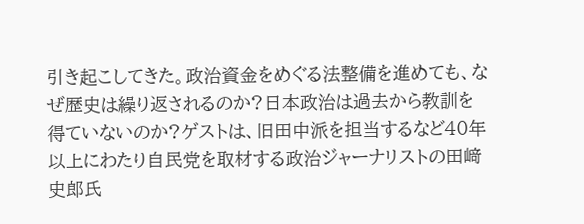引き起こしてきた。政治資金をめぐる法整備を進めても、なぜ歴史は繰り返されるのか?日本政治は過去から教訓を得ていないのか?ゲストは、旧田中派を担当するなど40年以上にわたり自民党を取材する政治ジャーナリストの田﨑史郎氏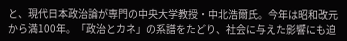と、現代日本政治論が専門の中央大学教授・中北浩爾氏。今年は昭和改元から満100年。「政治とカネ」の系譜をたどり、社会に与えた影響にも迫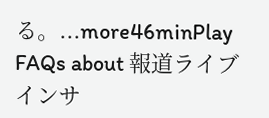る。...more46minPlay
FAQs about 報道ライブ インサ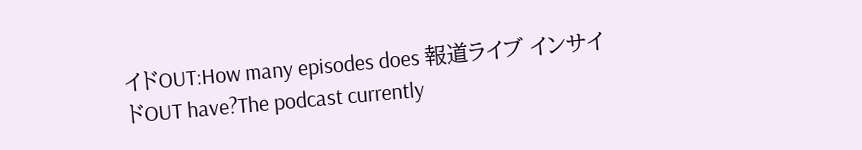イドOUT:How many episodes does 報道ライブ インサイドOUT have?The podcast currently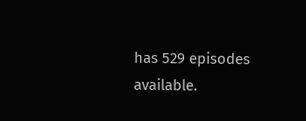has 529 episodes available.